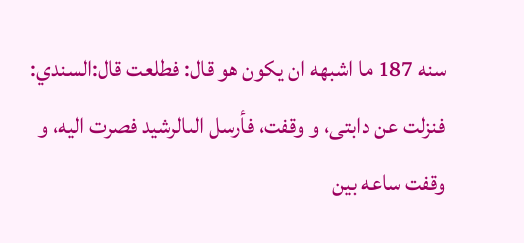سنه 187 ما اشبهه ان يكون هو قال: فطلعت قال:السندي: فنزلت عن دابتى، و وقفت، فأرسل الىالرشيد فصرت اليه، و وقفت ساعه بين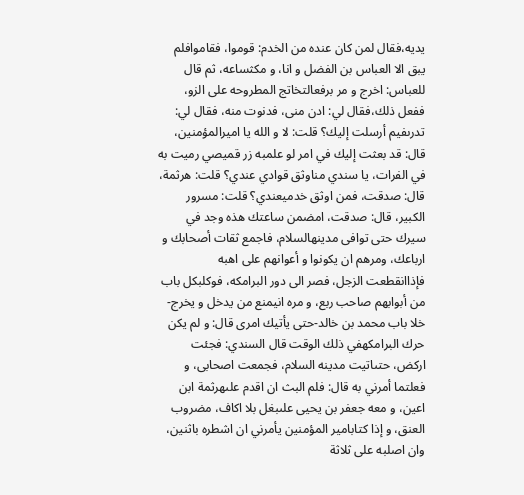يديه،فقال لمن كان عنده من الخدم: قوموا، فقاموافلم يبق الا العباس بن الفضل و انا، و مكثساعه، ثم قال للعباس: اخرج و مر برفعالتخاتج المطروحه على الزو، ففعل ذلك،فقال لي: ادن منى، فدنوت منه، فقال لي: تدرىفيم أرسلت إليك؟ قلت: لا و الله يا اميرالمؤمنين، قال: قد بعثت إليك في امر لو علمبه زر قميصي رميت به في الفرات، يا سندي مناوثق قوادي عندي؟ قلت: هرثمة، قال: صدقت، فمن اوثق خدميعندي؟ قلت: مسرور الكبير، قال: صدقت، امضمن ساعتك هذه وجد في سيرك حتى توافى مدينهالسلام، فاجمع ثقات أصحابك و ارباعك، ومرهم ان يكونوا و أعوانهم على اهبه فإذاانقطعت الزجل، فصر الى دور البرامكه، فوكلبكل باب من أبوابهم صاحب ربع، و مره انيمنع من يدخل و يخرج- خلا باب محمد بن خالد-حتى يأتيك امرى قال: و لم يكن حرك البرامكهفي ذلك الوقت قال السندي: فجئت اركض، حتىاتيت مدينه السلام، فجمعت اصحابى، و فعلتما أمرني به قال: فلم البث ان اقدم علىهرثمة ابن اعين، و معه جعفر بن يحيى علىبغل بلا اكاف، مضروب العنق، و إذا كتابامير المؤمنين يأمرني ان اشطره باثنين، وان اصلبه على ثلاثة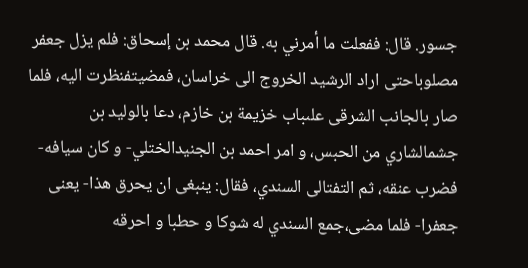جسور. قال: ففعلت ما أمرني به. قال محمد بن إسحاق: فلم يزل جعفر مصلوباحتى اراد الرشيد الخروج الى خراسان، فمضيتفنظرت اليه، فلما صار بالجانب الشرقى علىباب خزيمة بن خازم، دعا بالوليد بن جشمالشاري من الحبس، و امر احمد بن الجنيدالختلي- و كان سيافه- فضرب عنقه، ثم التفتالى السندي، فقال: ينبغى ان يحرق هذا- يعنى جعفرا- فلما مضى،جمع السندي له شوكا و حطبا و احرقه